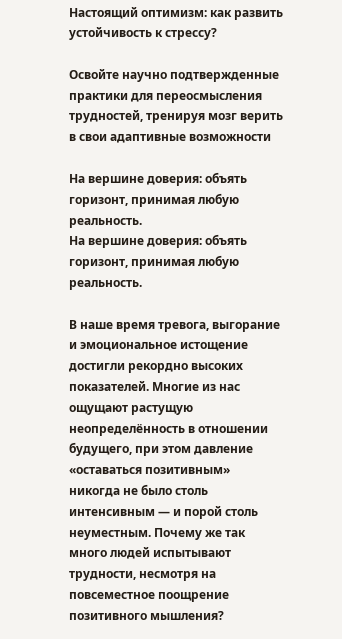Настоящий оптимизм: как развить устойчивость к стрессу?

Освойте научно подтвержденные практики для переосмысления трудностей, тренируя мозг верить в свои адаптивные возможности

На вершине доверия: объять горизонт, принимая любую реальность.
На вершине доверия: объять горизонт, принимая любую реальность.

В наше время тревога, выгорание и эмоциональное истощение достигли рекордно высоких показателей. Многие из нас ощущают растущую неопределённость в отношении будущего, при этом давление «оставаться позитивным» никогда не было столь интенсивным — и порой столь неуместным. Почему же так много людей испытывают трудности, несмотря на повсеместное поощрение позитивного мышления?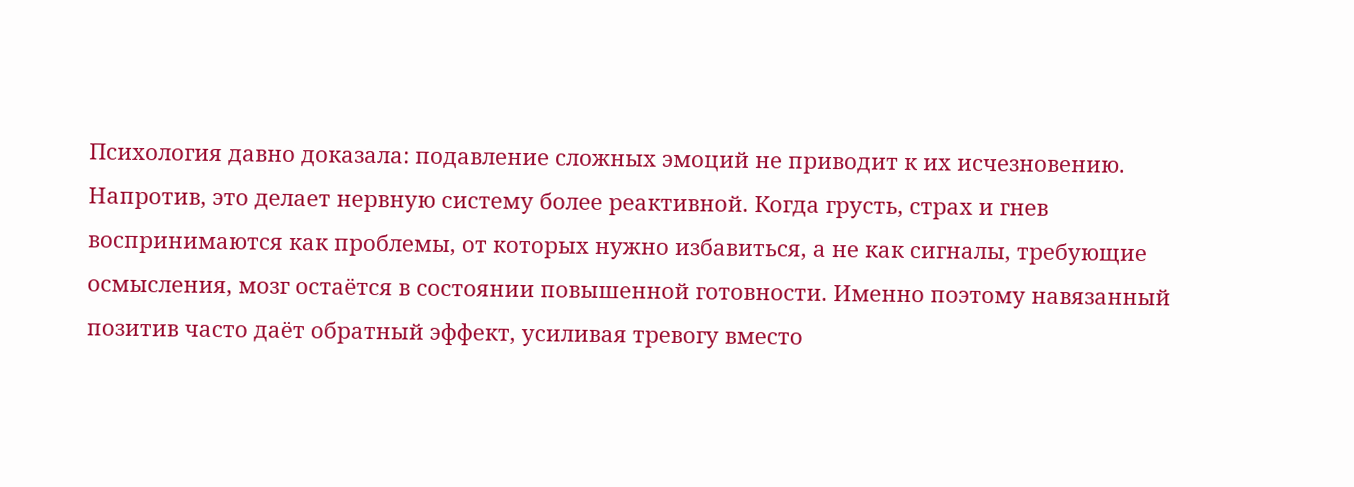Психология давно доказала: подавление сложных эмоций не приводит к их исчезновению. Напротив, это делает нервную систему более реактивной. Когда грусть, страх и гнев воспринимаются как проблемы, от которых нужно избавиться, а не как сигналы, требующие осмысления, мозг остаётся в состоянии повышенной готовности. Именно поэтому навязанный позитив часто даёт обратный эффект, усиливая тревогу вместо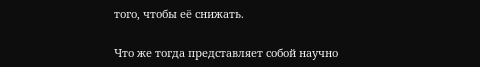того, чтобы её снижать.

Что же тогда представляет собой научно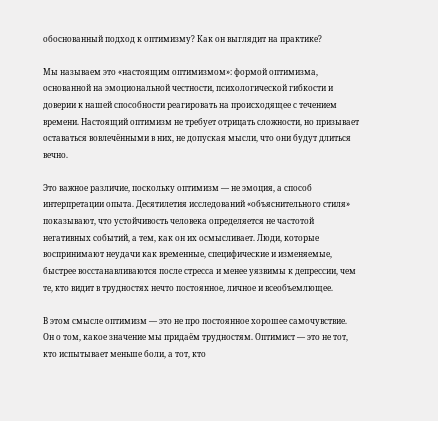обоснованный подход к оптимизму? Как он выглядит на практике?

Мы называем это «настоящим оптимизмом»: формой оптимизма, основанной на эмоциональной честности, психологической гибкости и доверии к нашей способности реагировать на происходящее с течением времени. Настоящий оптимизм не требует отрицать сложности, но призывает оставаться вовлечёнными в них, не допуская мысли, что они будут длиться вечно.

Это важное различие, поскольку оптимизм — не эмоция, а способ интерпретации опыта. Десятилетия исследований «объяснительного стиля» показывают, что устойчивость человека определяется не частотой негативных событий, а тем, как он их осмысливает. Люди, которые воспринимают неудачи как временные, специфические и изменяемые, быстрее восстанавливаются после стресса и менее уязвимы к депрессии, чем те, кто видит в трудностях нечто постоянное, личное и всеобъемлющее.

В этом смысле оптимизм — это не про постоянное хорошее самочувствие. Он о том, какое значение мы придаём трудностям. Оптимист — это не тот, кто испытывает меньше боли, а тот, кто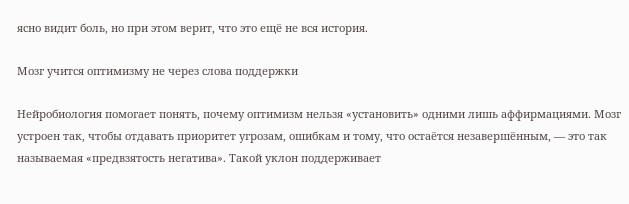ясно видит боль, но при этом верит, что это ещё не вся история.

Мозг учится оптимизму не через слова поддержки

Нейробиология помогает понять, почему оптимизм нельзя «установить» одними лишь аффирмациями. Мозг устроен так, чтобы отдавать приоритет угрозам, ошибкам и тому, что остаётся незавершённым, — это так называемая «предвзятость негатива». Такой уклон поддерживает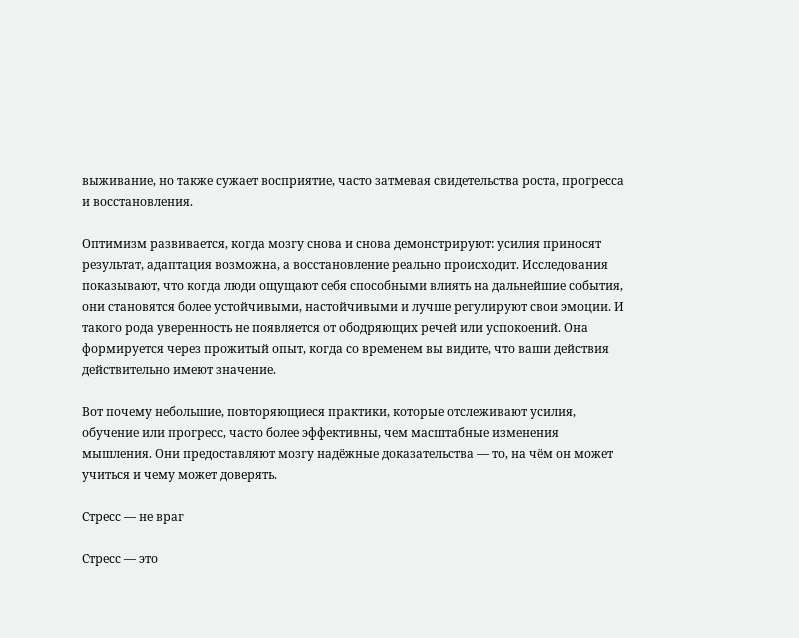выживание, но также сужает восприятие, часто затмевая свидетельства роста, прогресса и восстановления.

Оптимизм развивается, когда мозгу снова и снова демонстрируют: усилия приносят результат, адаптация возможна, а восстановление реально происходит. Исследования показывают, что когда люди ощущают себя способными влиять на дальнейшие события, они становятся более устойчивыми, настойчивыми и лучше регулируют свои эмоции. И такого рода уверенность не появляется от ободряющих речей или успокоений. Она формируется через прожитый опыт, когда со временем вы видите, что ваши действия действительно имеют значение.

Вот почему небольшие, повторяющиеся практики, которые отслеживают усилия, обучение или прогресс, часто более эффективны, чем масштабные изменения мышления. Они предоставляют мозгу надёжные доказательства — то, на чём он может учиться и чему может доверять.

Стресс — не враг

Стресс — это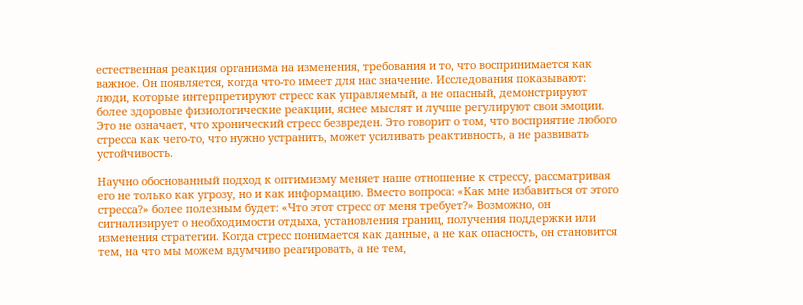естественная реакция организма на изменения, требования и то, что воспринимается как важное. Он появляется, когда что-то имеет для нас значение. Исследования показывают: люди, которые интерпретируют стресс как управляемый, а не опасный, демонстрируют более здоровые физиологические реакции, яснее мыслят и лучше регулируют свои эмоции. Это не означает, что хронический стресс безвреден. Это говорит о том, что восприятие любого стресса как чего-то, что нужно устранить, может усиливать реактивность, а не развивать устойчивость.

Научно обоснованный подход к оптимизму меняет наше отношение к стрессу, рассматривая его не только как угрозу, но и как информацию. Вместо вопроса: «Как мне избавиться от этого стресса?» более полезным будет: «Что этот стресс от меня требует?» Возможно, он сигнализирует о необходимости отдыха, установления границ, получения поддержки или изменения стратегии. Когда стресс понимается как данные, а не как опасность, он становится тем, на что мы можем вдумчиво реагировать, а не тем,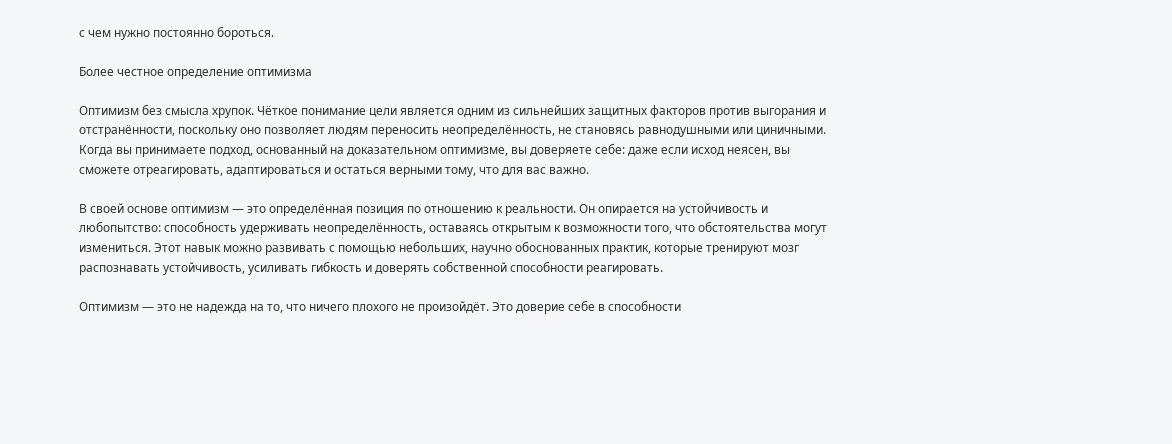с чем нужно постоянно бороться.

Более честное определение оптимизма

Оптимизм без смысла хрупок. Чёткое понимание цели является одним из сильнейших защитных факторов против выгорания и отстранённости, поскольку оно позволяет людям переносить неопределённость, не становясь равнодушными или циничными. Когда вы принимаете подход, основанный на доказательном оптимизме, вы доверяете себе: даже если исход неясен, вы сможете отреагировать, адаптироваться и остаться верными тому, что для вас важно.

В своей основе оптимизм — это определённая позиция по отношению к реальности. Он опирается на устойчивость и любопытство: способность удерживать неопределённость, оставаясь открытым к возможности того, что обстоятельства могут измениться. Этот навык можно развивать с помощью небольших, научно обоснованных практик, которые тренируют мозг распознавать устойчивость, усиливать гибкость и доверять собственной способности реагировать.

Оптимизм — это не надежда на то, что ничего плохого не произойдёт. Это доверие себе в способности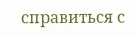справиться с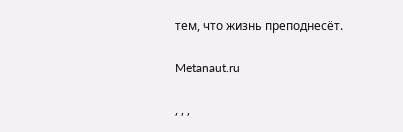тем, что жизнь преподнесёт.

Metanaut.ru

, , ,